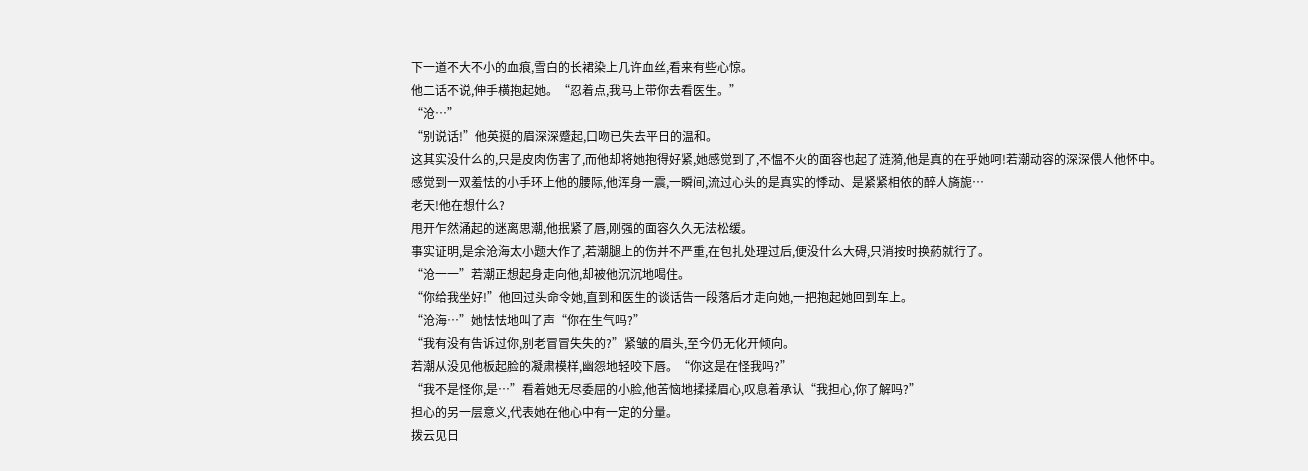下一道不大不小的血痕,雪白的长裙染上几许血丝,看来有些心惊。
他二话不说,伸手横抱起她。“忍着点,我马上带你去看医生。”
“沧…”
“别说话!”他英挺的眉深深蹙起,口吻已失去平日的温和。
这其实没什么的,只是皮肉伤害了,而他却将她抱得好紧,她感觉到了,不愠不火的面容也起了涟漪,他是真的在乎她呵!若潮动容的深深偎人他怀中。
感觉到一双羞怯的小手环上他的腰际,他浑身一震,一瞬间,流过心头的是真实的悸动、是紧紧相依的醉人旖旎…
老天!他在想什么?
甩开乍然涌起的迷离思潮,他抿紧了唇,刚强的面容久久无法松缓。
事实证明,是余沧海太小题大作了,若潮腿上的伤并不严重,在包扎处理过后,便没什么大碍,只消按时换葯就行了。
“沧一一”若潮正想起身走向他,却被他沉沉地喝住。
“你给我坐好!”他回过头命令她,直到和医生的谈话告一段落后才走向她,一把抱起她回到车上。
“沧海…”她怯怯地叫了声“你在生气吗?”
“我有没有告诉过你,别老冒冒失失的?”紧皱的眉头,至今仍无化开倾向。
若潮从没见他板起脸的凝肃模样,幽怨地轻咬下唇。“你这是在怪我吗?”
“我不是怪你,是…”看着她无尽委屈的小脸,他苦恼地揉揉眉心,叹息着承认“我担心,你了解吗?”
担心的另一层意义,代表她在他心中有一定的分量。
拨云见日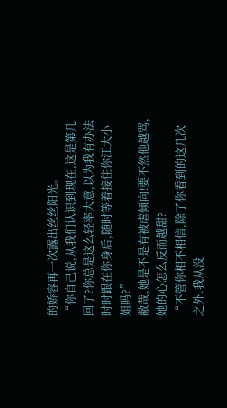的娇容再一次露出丝丝阳光。
“你自己说,从我们认识到现在,这是第几回了?你总是这么轻率大意,以为我有办法时时跟在你身后,随时等着接住你江大小姐吗?”
敝哉,她是不是有被虐倾向!要不然他越骂,她的心怎么反而越甜?
“不管你相不相信,除了你看到的这几次之外.我从没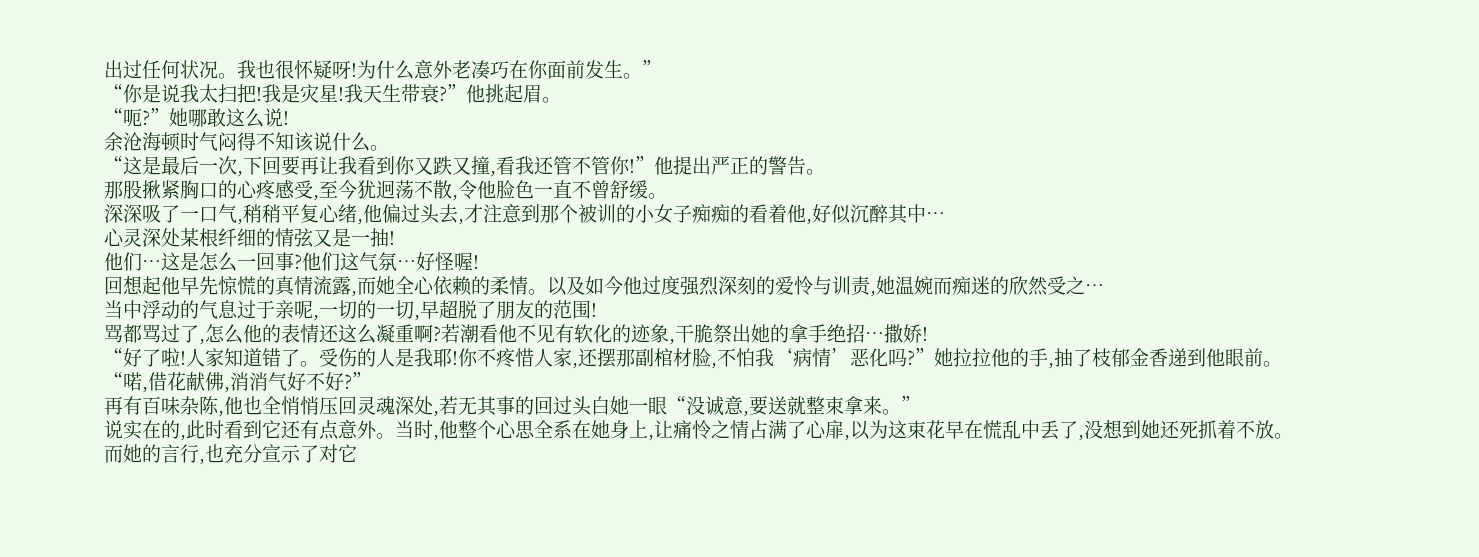出过任何状况。我也很怀疑呀!为什么意外老凑巧在你面前发生。”
“你是说我太扫把!我是灾星!我天生带衰?”他挑起眉。
“呃?”她哪敢这么说!
余沧海顿时气闷得不知该说什么。
“这是最后一次,下回要再让我看到你又跌又撞,看我还管不管你!”他提出严正的警告。
那股揪紧胸口的心疼感受,至今犹迥荡不散,令他脸色一直不曾舒缓。
深深吸了一口气,稍稍平复心绪,他偏过头去,才注意到那个被训的小女子痴痴的看着他,好似沉醉其中…
心灵深处某根纤细的情弦又是一抽!
他们…这是怎么一回事?他们这气氛…好怪喔!
回想起他早先惊慌的真情流露,而她全心依赖的柔情。以及如今他过度强烈深刻的爱怜与训责,她温婉而痴迷的欣然受之…
当中浮动的气息过于亲呢,一切的一切,早超脱了朋友的范围!
骂都骂过了,怎么他的表情还这么凝重啊?若潮看他不见有软化的迹象,干脆祭出她的拿手绝招…撒娇!
“好了啦!人家知道错了。受伤的人是我耶!你不疼惜人家,还摆那副棺材脸,不怕我‘病情’恶化吗?”她拉拉他的手,抽了枝郁金香递到他眼前。“喏,借花献佛,消消气好不好?”
再有百味杂陈,他也全悄悄压回灵魂深处,若无其事的回过头白她一眼“没诚意,要送就整束拿来。”
说实在的,此时看到它还有点意外。当时,他整个心思全系在她身上,让痛怜之情占满了心扉,以为这束花早在慌乱中丢了,没想到她还死抓着不放。
而她的言行,也充分宣示了对它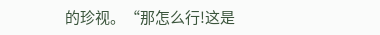的珍视。“那怎么行!这是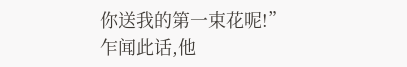你送我的第一束花呢!”
乍闻此话,他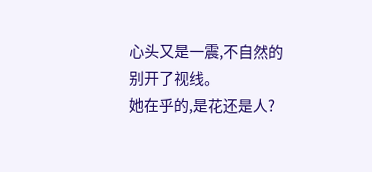心头又是一震,不自然的别开了视线。
她在乎的,是花还是人?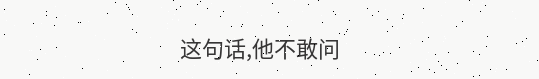这句话,他不敢问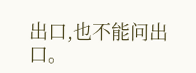出口,也不能问出口。